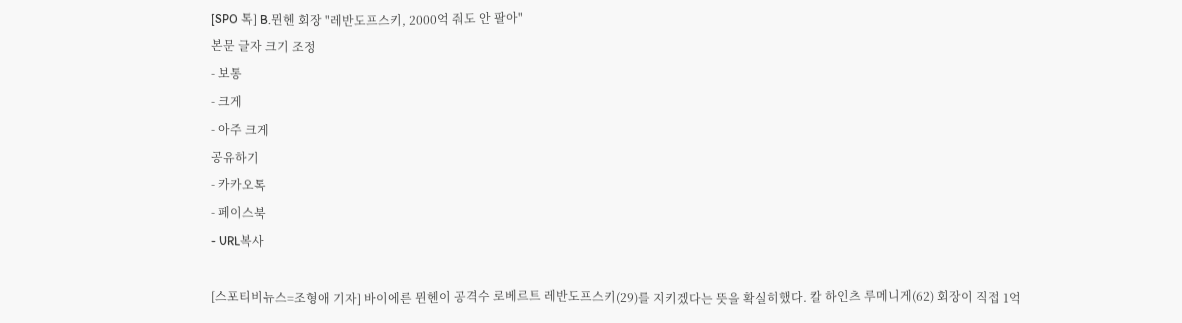[SPO 톡] B.뮌헨 회장 "레반도프스키, 2000억 줘도 안 팔아"
본문 글자 크기 조정
- 보통
- 크게
- 아주 크게
공유하기
- 카카오톡
- 페이스북
- URL복사

[스포티비뉴스=조형애 기자] 바이에른 뮌헨이 공격수 로베르트 레반도프스키(29)를 지키겠다는 뜻을 확실히했다. 칼 하인츠 루메니게(62) 회장이 직접 1억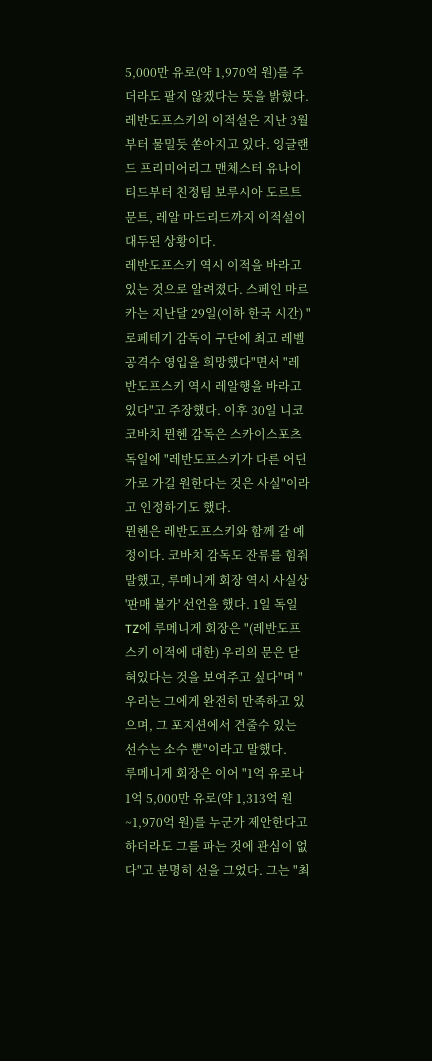5,000만 유로(약 1,970억 원)를 주더라도 팔지 않겠다는 뜻을 밝혔다.
레반도프스키의 이적설은 지난 3월부터 물밀듯 쏟아지고 있다. 잉글랜드 프리미어리그 맨체스터 유나이티드부터 친정팀 보루시아 도르트문트, 레알 마드리드까지 이적설이 대두된 상황이다.
레반도프스키 역시 이적을 바라고 있는 것으로 알려졌다. 스페인 마르카는 지난달 29일(이하 한국 시간) "로페테기 감독이 구단에 최고 레벨 공격수 영입을 희망했다"면서 "레반도프스키 역시 레알행을 바라고 있다"고 주장했다. 이후 30일 니코 코바치 뮌헨 감독은 스카이스포츠 독일에 "레반도프스키가 다른 어딘가로 가길 원한다는 것은 사실"이라고 인정하기도 했다.
뮌헨은 레반도프스키와 함께 갈 예정이다. 코바치 감독도 잔류를 힘줘 말했고, 루메니게 회장 역시 사실상 '판매 불가' 선언을 했다. 1일 독일 TZ에 루메니게 회장은 "(레반도프스키 이적에 대한) 우리의 문은 닫혀있다는 것을 보여주고 싶다"며 "우리는 그에게 완전히 만족하고 있으며, 그 포지션에서 견줄수 있는 선수는 소수 뿐"이라고 말했다.
루메니게 회장은 이어 "1억 유로나 1억 5,000만 유로(약 1,313억 원~1,970억 원)를 누군가 제안한다고 하더라도 그를 파는 것에 관심이 없다"고 분명히 선을 그었다. 그는 "최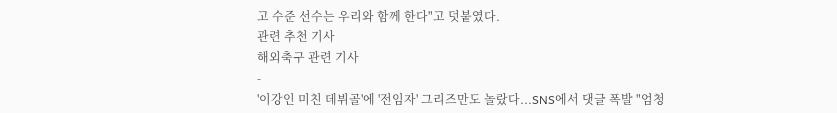고 수준 선수는 우리와 함께 한다"고 덧붙였다.
관련 추천 기사
해외축구 관련 기사
-
'이강인 미친 데뷔골'에 '전임자' 그리즈만도 놀랐다...SNS에서 댓글 폭발 "엄청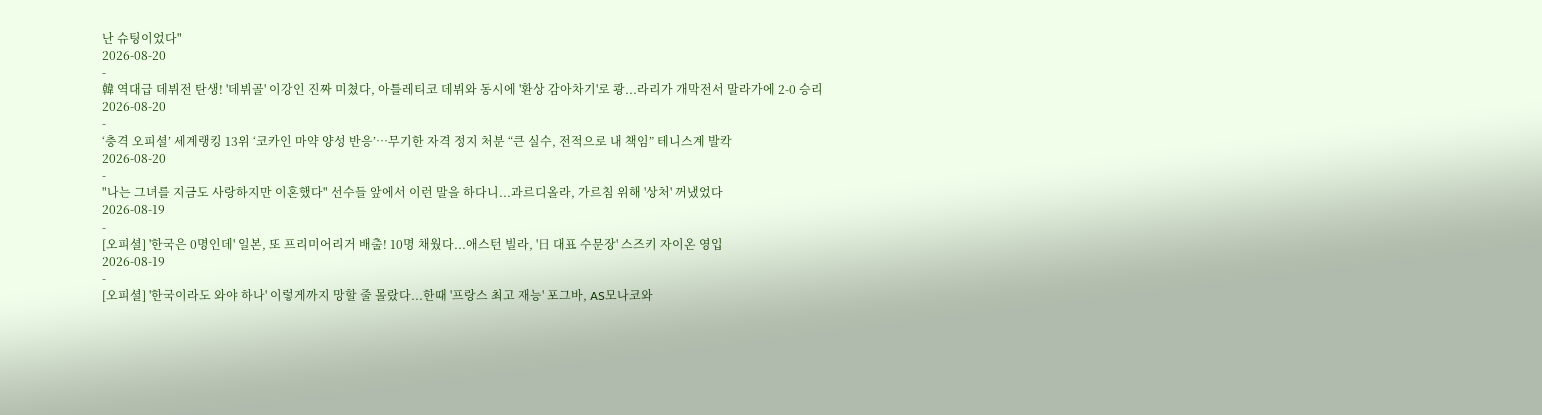난 슈팅이었다"
2026-08-20
-
韓 역대급 데뷔전 탄생! '데뷔골' 이강인 진짜 미쳤다, 아틀레티코 데뷔와 동시에 '환상 감아차기'로 쾅...라리가 개막전서 말라가에 2-0 승리
2026-08-20
-
‘충격 오피셜’ 세계랭킹 13위 ‘코카인 마약 양성 반응’…무기한 자격 정지 처분 “큰 실수, 전적으로 내 책임” 테니스계 발칵
2026-08-20
-
"나는 그녀를 지금도 사랑하지만 이혼했다" 선수들 앞에서 이런 말을 하다니...과르디올라, 가르침 위해 '상처' 꺼냈었다
2026-08-19
-
[오피셜] '한국은 0명인데' 일본, 또 프리미어리거 배출! 10명 채웠다...애스턴 빌라, '日 대표 수문장' 스즈키 자이온 영입
2026-08-19
-
[오피셜] '한국이라도 와야 하나' 이렇게까지 망할 줄 몰랐다...한때 '프랑스 최고 재능' 포그바, AS모나코와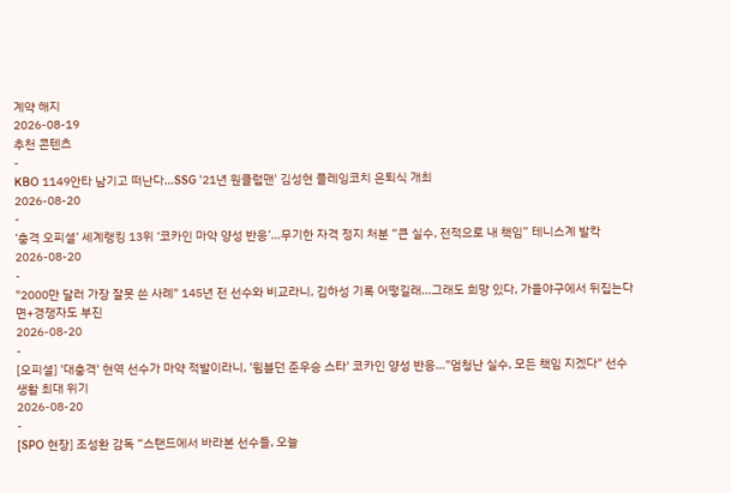계약 해지
2026-08-19
추천 콘텐츠
-
KBO 1149안타 남기고 떠난다…SSG '21년 원클럽맨' 김성현 플레잉코치 은퇴식 개최
2026-08-20
-
‘충격 오피셜’ 세계랭킹 13위 ‘코카인 마약 양성 반응’…무기한 자격 정지 처분 “큰 실수, 전적으로 내 책임” 테니스계 발칵
2026-08-20
-
"2000만 달러 가장 잘못 쓴 사례" 145년 전 선수와 비교라니, 김하성 기록 어떻길래…그래도 희망 있다, 가을야구에서 뒤집는다면+경쟁자도 부진
2026-08-20
-
[오피셜] '대충격' 현역 선수가 마약 적발이라니, '윔블던 준우승 스타' 코카인 양성 반응…"엄청난 실수, 모든 책임 지겠다" 선수 생활 최대 위기
2026-08-20
-
[SPO 현장] 조성환 감독 “스탠드에서 바라본 선수들, 오늘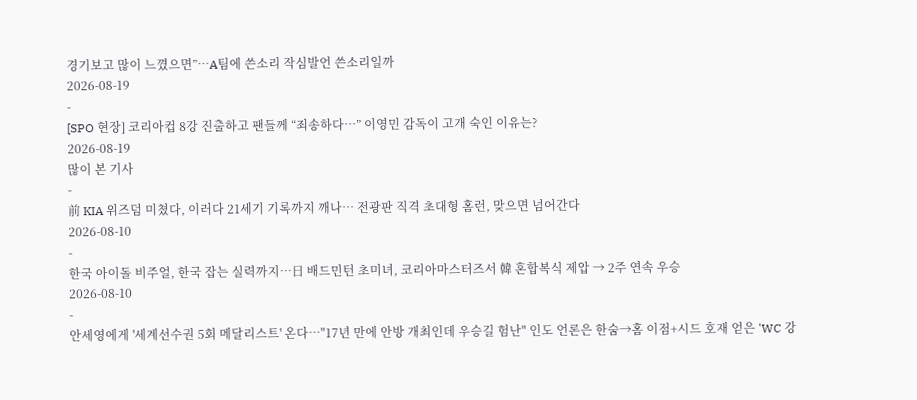경기보고 많이 느꼈으면”…A팀에 쓴소리 작심발언 쓴소리일까
2026-08-19
-
[SPO 현장] 코리아컵 8강 진출하고 팬들께 “죄송하다…” 이영민 감독이 고개 숙인 이유는?
2026-08-19
많이 본 기사
-
前 KIA 위즈덤 미쳤다, 이러다 21세기 기록까지 깨나… 전광판 직격 초대형 홈런, 맞으면 넘어간다
2026-08-10
-
한국 아이돌 비주얼, 한국 잡는 실력까지…日 배드민턴 초미녀, 코리아마스터즈서 韓 혼합복식 제압 → 2주 연속 우승
2026-08-10
-
안세영에게 '세계선수권 5회 메달리스트' 온다…"17년 만에 안방 개최인데 우승길 험난" 인도 언론은 한숨→홈 이점+시드 호재 얻은 'WC 강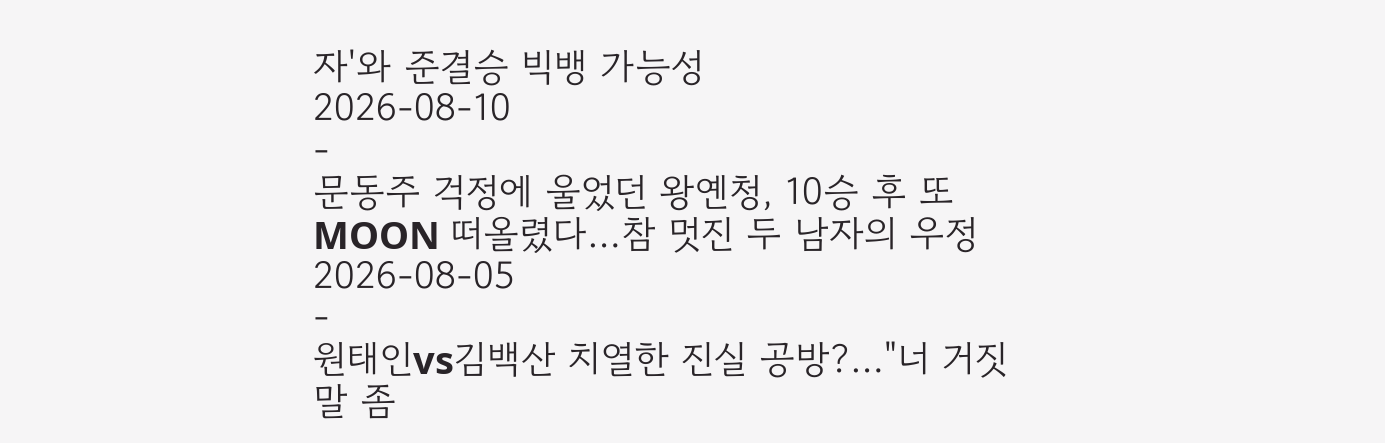자'와 준결승 빅뱅 가능성
2026-08-10
-
문동주 걱정에 울었던 왕옌청, 10승 후 또 MOON 떠올렸다…참 멋진 두 남자의 우정
2026-08-05
-
원태인vs김백산 치열한 진실 공방?…"너 거짓말 좀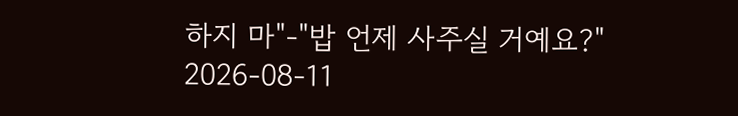하지 마"-"밥 언제 사주실 거예요?"
2026-08-11